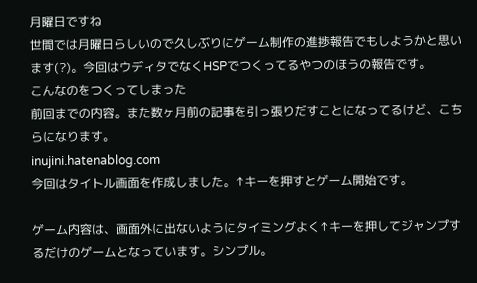月曜日ですね
世間では月曜日らしいので久しぶりにゲーム制作の進捗報告でもしようかと思います(?)。今回はウディタでなくHSPでつくってるやつのほうの報告です。
こんなのをつくってしまった
前回までの内容。また数ヶ月前の記事を引っ張りだすことになってるけど、こちらになります。
inujini.hatenablog.com
今回はタイトル画面を作成しました。↑キーを押すとゲーム開始です。

ゲーム内容は、画面外に出ないようにタイミングよく↑キーを押してジャンプするだけのゲームとなっています。シンプル。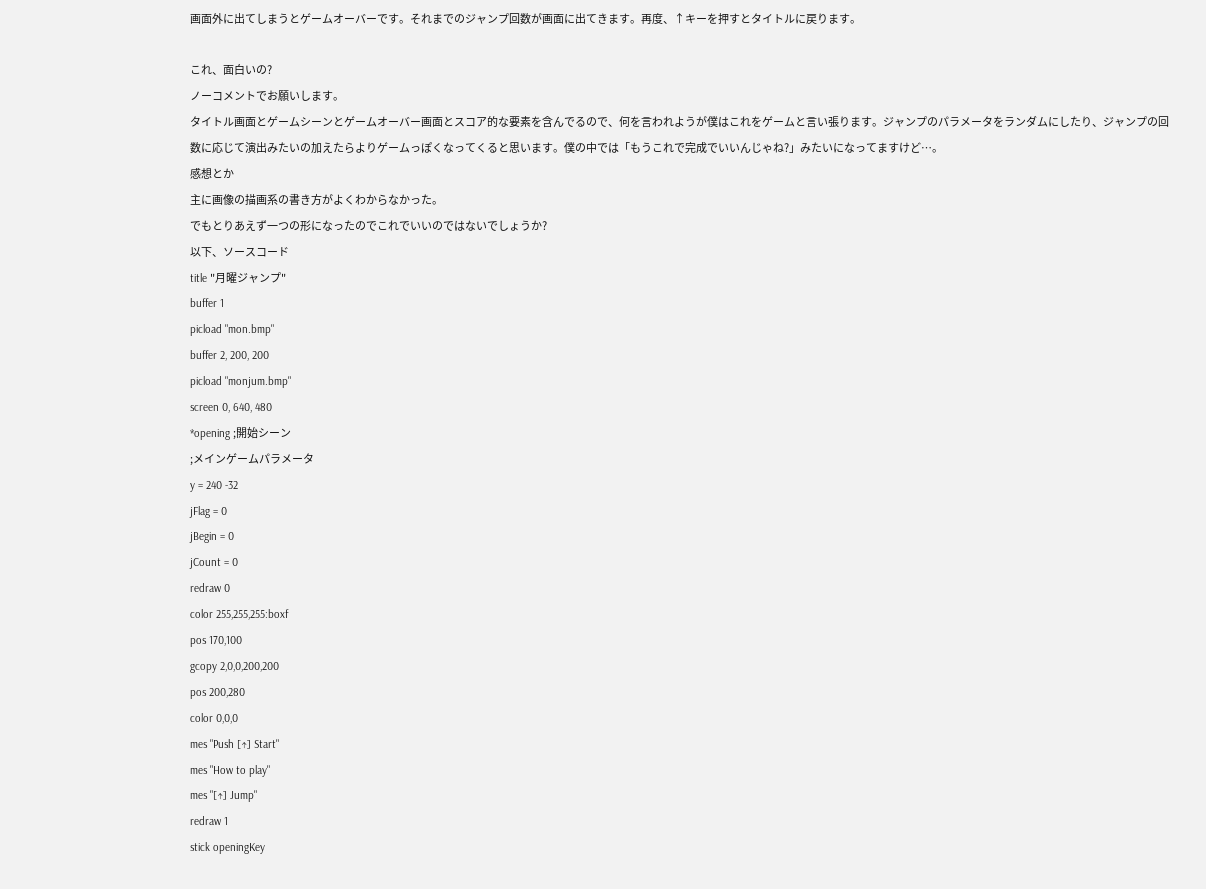画面外に出てしまうとゲームオーバーです。それまでのジャンプ回数が画面に出てきます。再度、↑キーを押すとタイトルに戻ります。

これ、面白いの?
ノーコメントでお願いします。
タイトル画面とゲームシーンとゲームオーバー画面とスコア的な要素を含んでるので、何を言われようが僕はこれをゲームと言い張ります。ジャンプのパラメータをランダムにしたり、ジャンプの回数に応じて演出みたいの加えたらよりゲームっぽくなってくると思います。僕の中では「もうこれで完成でいいんじゃね?」みたいになってますけど…。
感想とか
主に画像の描画系の書き方がよくわからなかった。
でもとりあえず一つの形になったのでこれでいいのではないでしょうか?
以下、ソースコード
title "月曜ジャンプ"
buffer 1
picload "mon.bmp"
buffer 2, 200, 200
picload "monjum.bmp"
screen 0, 640, 480
*opening ;開始シーン
;メインゲームパラメータ
y = 240 -32
jFlag = 0
jBegin = 0
jCount = 0
redraw 0
color 255,255,255:boxf
pos 170,100
gcopy 2,0,0,200,200
pos 200,280
color 0,0,0
mes "Push [↑] Start"
mes "How to play"
mes "[↑] Jump"
redraw 1
stick openingKey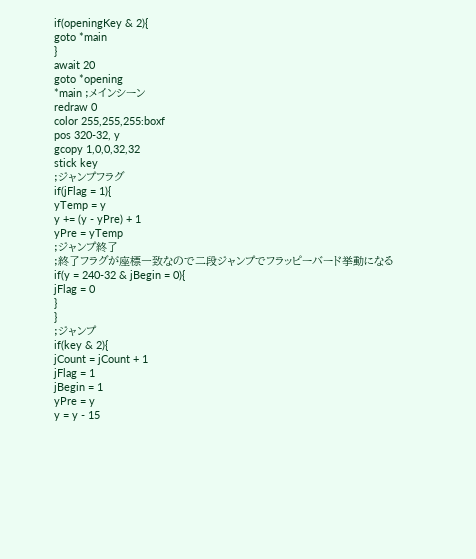if(openingKey & 2){
goto *main
}
await 20
goto *opening
*main ;メインシーン
redraw 0
color 255,255,255:boxf
pos 320-32, y
gcopy 1,0,0,32,32
stick key
;ジャンプフラグ
if(jFlag = 1){
yTemp = y
y += (y - yPre) + 1
yPre = yTemp
;ジャンプ終了
;終了フラグが座標一致なので二段ジャンプでフラッピーバード挙動になる
if(y = 240-32 & jBegin = 0){
jFlag = 0
}
}
;ジャンプ
if(key & 2){
jCount = jCount + 1
jFlag = 1
jBegin = 1
yPre = y
y = y - 15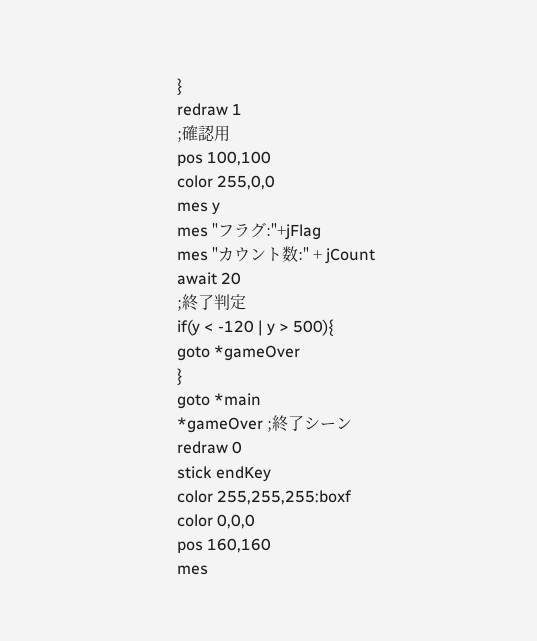}
redraw 1
;確認用
pos 100,100
color 255,0,0
mes y
mes "フラグ:"+jFlag
mes "カウント数:" + jCount
await 20
;終了判定
if(y < -120 | y > 500){
goto *gameOver
}
goto *main
*gameOver ;終了シーン
redraw 0
stick endKey
color 255,255,255:boxf
color 0,0,0
pos 160,160
mes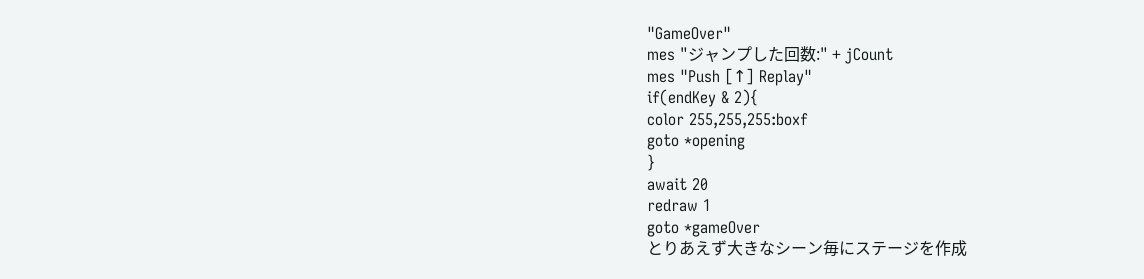"GameOver"
mes "ジャンプした回数:" + jCount
mes "Push [↑] Replay"
if(endKey & 2){
color 255,255,255:boxf
goto *opening
}
await 20
redraw 1
goto *gameOver
とりあえず大きなシーン毎にステージを作成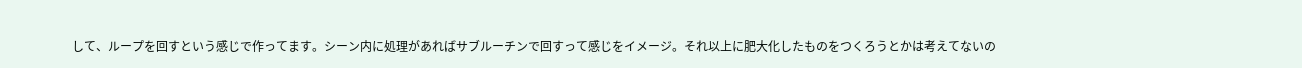して、ループを回すという感じで作ってます。シーン内に処理があればサブルーチンで回すって感じをイメージ。それ以上に肥大化したものをつくろうとかは考えてないの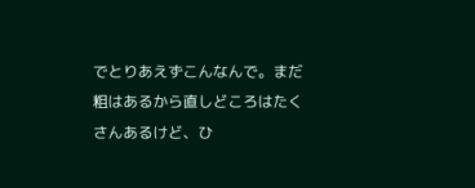でとりあえずこんなんで。まだ粗はあるから直しどころはたくさんあるけど、ひ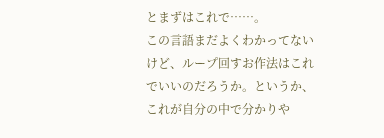とまずはこれで……。
この言語まだよくわかってないけど、ループ回すお作法はこれでいいのだろうか。というか、これが自分の中で分かりや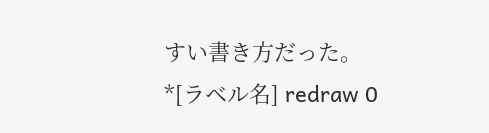すい書き方だった。
*[ラベル名] redraw 0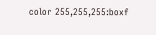color 255,255,255:boxf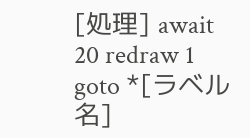[処理] await 20 redraw 1 goto *[ラベル名]